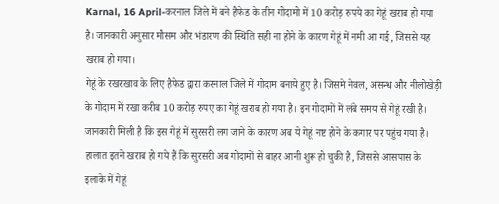Karnal, 16 April-करनाल जिले में बने हैफेड के तीन गोदामो में 10 करोड़ रुपये का गेहूं खराब हो गया है। जानकारी अनुसार मौसम और भंडारण की स्थिति सही ना होने के कारण गेहूं में नमी आ गई, जिससे यह खराब हो गया।
गेहूं के रखरखाव के लिए हैफेड द्वारा करनाल जिले में गोदाम बनाये हुए है। जिसमे नेवल, असन्ध और नीलोखेड़ी के गोदाम में रखा करीब 10 करोड़ रुपए का गेहूं खराब हो गया है। इन गोदामों में लंबे समय से गेहूं रखी है। जानकारी मिली है कि इस गेहूं में सुरसरी लग जाने के कारण अब ये गेहूं नष्ट होने के कगार पर पहुंच गया है। हालात इतने खराब हो गये हैं कि सुरसरी अब गोदामों से बाहर आनी शुरू हो चुकी है, जिससे आसपास के इलाके में गेहूं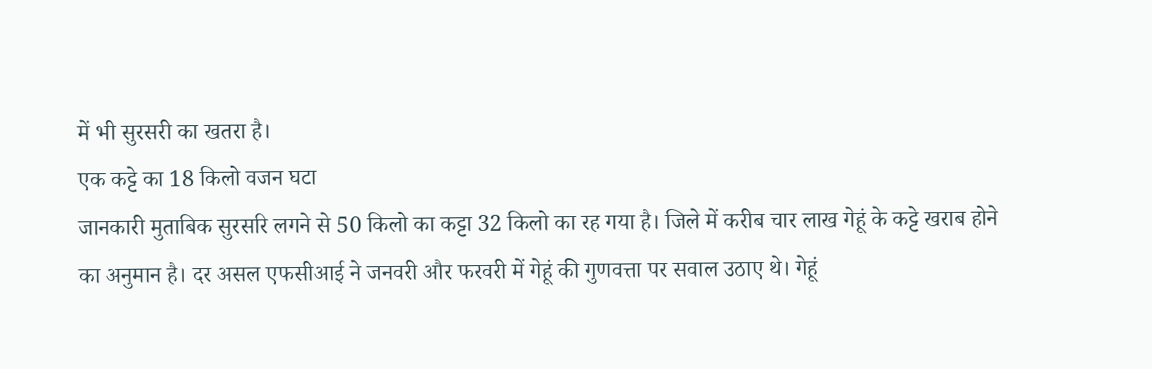में भी सुरसरी का खतरा है।
एक कट्टे का 18 किलो वजन घटा
जानकारी मुताबिक सुरसरि लगने से 50 किलो का कट्टा 32 किलो का रह गया है। जिले में करीब चार लाख गेहूं के कट्टे खराब होने का अनुमान है। दर असल एफसीआई ने जनवरी और फरवरी में गेहूं की गुणवत्ता पर सवाल उठाए थे। गेहूं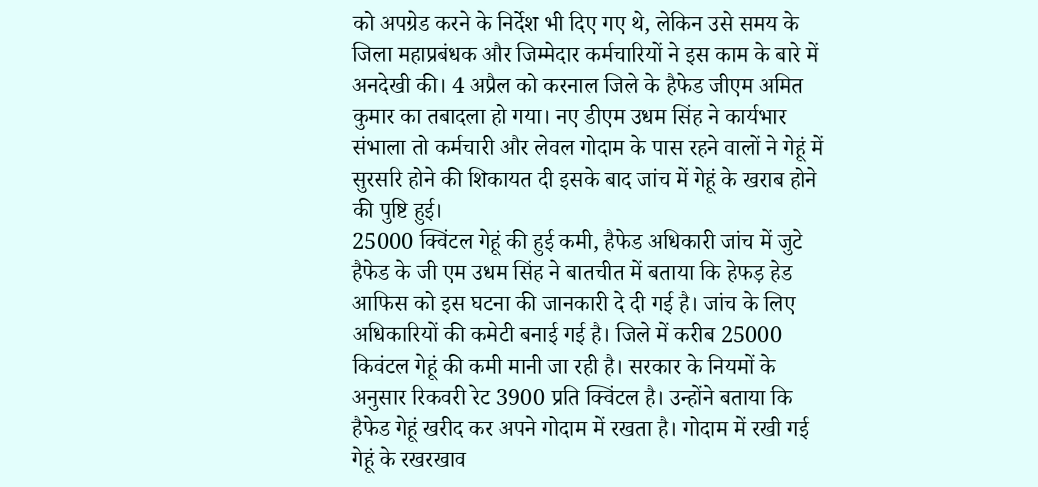को अपग्रेड करने के निर्देश भी दिए गए थे, लेकिन उसे समय के जिला महाप्रबंधक और जिम्मेदार कर्मचारियों ने इस काम के बारे में अनदेखी की। 4 अप्रैल को करनाल जिले के हैफेड जीएम अमित कुमार का तबादला हो गया। नए डीएम उधम सिंह ने कार्यभार संभाला तो कर्मचारी और लेवल गोदाम के पास रहने वालों ने गेहूं में सुरसरि होने की शिकायत दी इसके बाद जांच में गेहूं के खराब होने की पुष्टि हुई।
25000 क्विंटल गेहूं की हुई कमी, हैफेड अधिकारी जांच में जुटे
हैफेड के जी एम उधम सिंह ने बातचीत में बताया कि हेफड़ हेड आफिस को इस घटना की जानकारी दे दी गई है। जांच के लिए अधिकारियों की कमेटी बनाई गई है। जिले में करीब 25000 किवंटल गेहूं की कमी मानी जा रही है। सरकार के नियमों के अनुसार रिकवरी रेट 3900 प्रति क्विंटल है। उन्होंने बताया कि हैफेड गेहूं खरीद कर अपने गोदाम में रखता है। गोदाम में रखी गई गेहूं के रखरखाव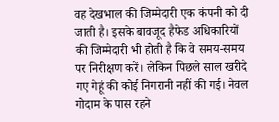वह देखभाल की जिम्मेदारी एक कंपनी को दी जाती है। इसके बावजूद हैफेड अधिकारियों की जिम्मेदारी भी होती है कि वे समय-समय पर निरीक्षण करें। लेकिन पिछले साल खरीदे गए गेहूं की कोई निगरानी नहीं की गई। नेवल गोदाम के पास रहने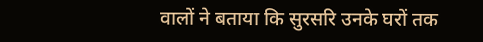वालों ने बताया कि सुरसरि उनके घरों तक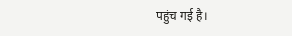पहुंच गई है।